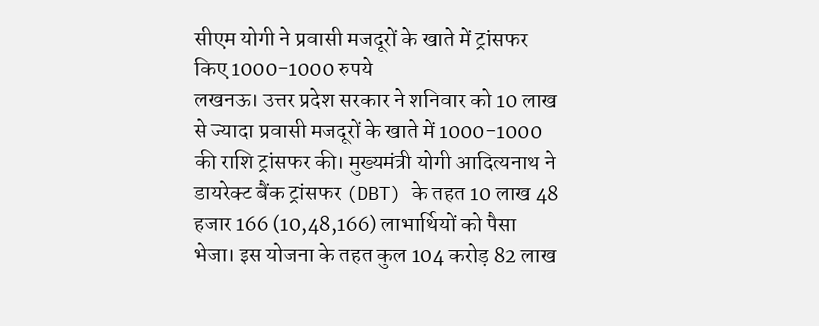सीएम योगी ने प्रवासी मजदूरों के खाते में ट्रांसफर किए 1000-1000 रुपये
लखनऊ। उत्तर प्रदेश सरकार ने शनिवार को 10 लाख से ज्यादा प्रवासी मजदूरों के खाते में 1000-1000 की राशि ट्रांसफर की। मुख्यमंत्री योगी आदित्यनाथ ने डायरेक्ट बैंक ट्रांसफर (DBT) के तहत 10 लाख 48 हजार 166 (10,48,166) लाभार्थियों को पैसा भेजा। इस योजना के तहत कुल 104 करोड़ 82 लाख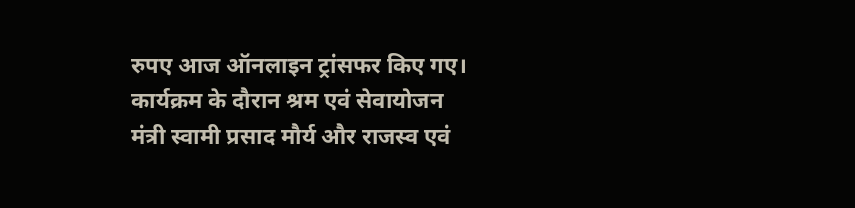रुपए आज ऑनलाइन ट्रांसफर किए गए।
कार्यक्रम के दौरान श्रम एवं सेवायोजन मंत्री स्वामी प्रसाद मौर्य और राजस्व एवं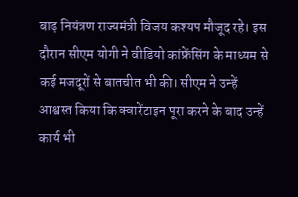बाढ़ नियंत्रण राज्यमंत्री विजय कश्यप मौजूद रहे। इस दौरान सीएम योगी ने वीडियो कांफ्रेंसिंग के माध्यम से कई मजदूरों से बातचीत भी की। सीएम ने उन्हें आश्वस्त किया कि क्वारेंटाइन पूरा करने के बाद उन्हें कार्य भी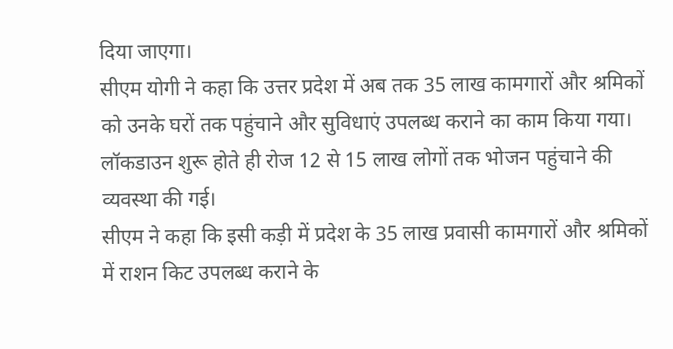दिया जाएगा।
सीएम योगी ने कहा कि उत्तर प्रदेश में अब तक 35 लाख कामगारों और श्रमिकों को उनके घरों तक पहुंचाने और सुविधाएं उपलब्ध कराने का काम किया गया। लॉकडाउन शुरू होते ही रोज 12 से 15 लाख लोगों तक भोजन पहुंचाने की व्यवस्था की गई।
सीएम ने कहा कि इसी कड़ी में प्रदेश के 35 लाख प्रवासी कामगारों और श्रमिकों में राशन किट उपलब्ध कराने के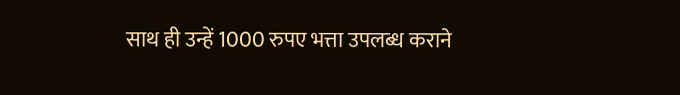साथ ही उन्हें 1000 रुपए भत्ता उपलब्ध कराने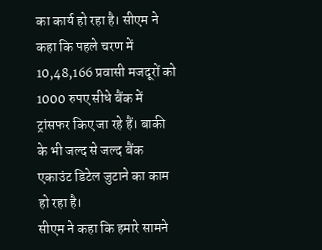का कार्य हो रहा है। सीएम ने कहा कि पहले चरण में 10,48,166 प्रवासी मजदूरों को 1000 रुपए सीधे बैंक में ट्रांसफर किए जा रहे हैं। बाकी के भी जल्द से जल्द बैंक एकाउंट डिटेल जुटाने का काम हो रहा है।
सीएम ने कहा कि हमारे सामने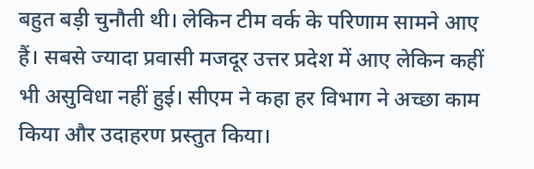बहुत बड़ी चुनौती थी। लेकिन टीम वर्क के परिणाम सामने आए हैं। सबसे ज्यादा प्रवासी मजदूर उत्तर प्रदेश में आए लेकिन कहीं भी असुविधा नहीं हुई। सीएम ने कहा हर विभाग ने अच्छा काम किया और उदाहरण प्रस्तुत किया।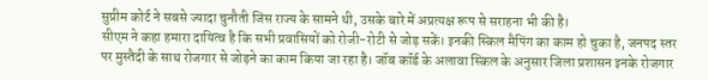सुप्रीम कोर्ट ने सबसे ज्यादा चुनौती जिस राज्य के सामने थी, उसके बारे में अप्रत्यक्ष रूप से सराहना भी की है।
सीएम ने कहा हमारा दायित्व है कि सभी प्रवासियों को रोजी-रोटी से जोड़ सकें। इनकी स्किल मैपिंग का काम हो चुका है, जनपद स्तर पर मुस्तैदी के साथ रोजगार से जोड़ने का काम किया जा रहा है। जॉब कॉर्ड के अलावा स्किल के अनुसार जिला प्रशासन इनके रोजगार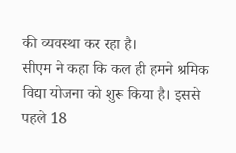की व्यवस्था कर रहा है।
सीएम ने कहा कि कल ही हमने श्रमिक विद्या योजना को शुरू किया है। इससे पहले 18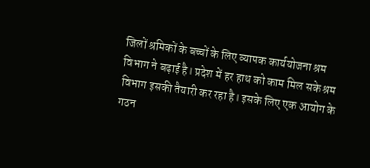जिलों श्रमिकों के बच्चों के लिए व्यापक कार्ययोजना श्रम विभाग ने बढ़ाई है। प्रदेश में हर हाथ को काम मिल सके श्रम विभाग इसकी तैयारी कर रहा है। इसके लिए एक आयोग के गठन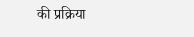की प्रक्रिया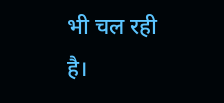भी चल रही है।